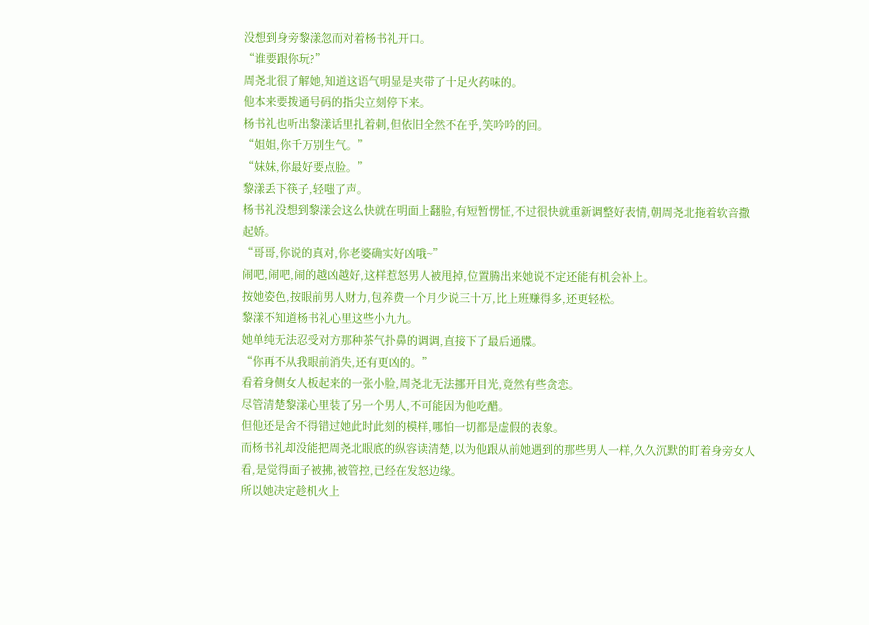没想到身旁黎漾忽而对着杨书礼开口。
“谁要跟你玩?”
周尧北很了解她,知道这语气明显是夹带了十足火药味的。
他本来要拨通号码的指尖立刻停下来。
杨书礼也听出黎漾话里扎着刺,但依旧全然不在乎,笑吟吟的回。
“姐姐,你千万别生气。”
“妹妹,你最好要点脸。”
黎漾丢下筷子,轻嗤了声。
杨书礼没想到黎漾会这么快就在明面上翻脸,有短暂愣怔,不过很快就重新调整好表情,朝周尧北拖着软音撒起娇。
“哥哥,你说的真对,你老婆确实好凶哦~”
闹吧,闹吧,闹的越凶越好,这样惹怒男人被甩掉,位置腾出来她说不定还能有机会补上。
按她姿色,按眼前男人财力,包养费一个月少说三十万,比上班赚得多,还更轻松。
黎漾不知道杨书礼心里这些小九九。
她单纯无法忍受对方那种茶气扑鼻的调调,直接下了最后通牒。
“你再不从我眼前消失,还有更凶的。”
看着身侧女人板起来的一张小脸,周尧北无法挪开目光,竟然有些贪恋。
尽管清楚黎漾心里装了另一个男人,不可能因为他吃醋。
但他还是舍不得错过她此时此刻的模样,哪怕一切都是虚假的表象。
而杨书礼却没能把周尧北眼底的纵容读清楚,以为他跟从前她遇到的那些男人一样,久久沉默的盯着身旁女人看,是觉得面子被拂,被管控,已经在发怒边缘。
所以她决定趁机火上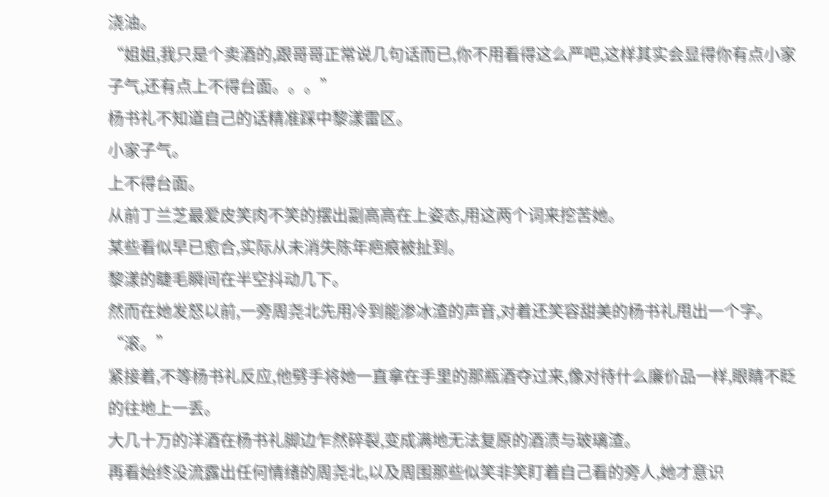浇油。
“姐姐,我只是个卖酒的,跟哥哥正常说几句话而已,你不用看得这么严吧,这样其实会显得你有点小家子气,还有点上不得台面。。。”
杨书礼不知道自己的话精准踩中黎漾雷区。
小家子气。
上不得台面。
从前丁兰芝最爱皮笑肉不笑的摆出副高高在上姿态,用这两个词来挖苦她。
某些看似早已愈合,实际从未消失陈年疤痕被扯到。
黎漾的睫毛瞬间在半空抖动几下。
然而在她发怒以前,一旁周尧北先用冷到能渗冰渣的声音,对着还笑容甜美的杨书礼甩出一个字。
“滚。”
紧接着,不等杨书礼反应,他劈手将她一直拿在手里的那瓶酒夺过来,像对待什么廉价品一样,眼睛不眨的往地上一丢。
大几十万的洋酒在杨书礼脚边乍然碎裂,变成满地无法复原的酒渍与玻璃渣。
再看始终没流露出任何情绪的周尧北,以及周围那些似笑非笑盯着自己看的旁人,她才意识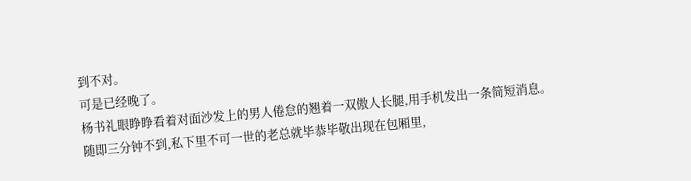到不对。
可是已经晚了。
杨书礼眼睁睁看着对面沙发上的男人倦怠的翘着一双傲人长腿,用手机发出一条简短消息。
随即三分钟不到,私下里不可一世的老总就毕恭毕敬出现在包厢里,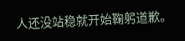人还没站稳就开始鞠躬道歉。